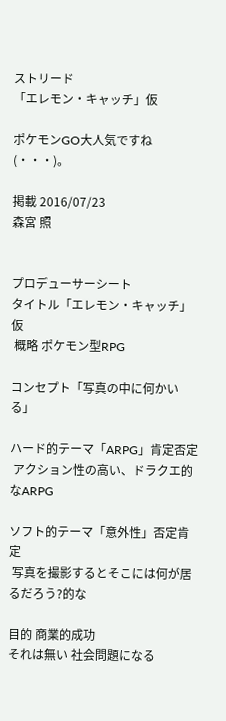ストリード
「エレモン・キャッチ」仮

ポケモンGO大人気ですね(・・・)。

掲載 2016/07/23
森宮 照


プロデューサーシート
タイトル「エレモン・キャッチ」仮
 概略 ポケモン型RPG

コンセプト「写真の中に何かいる」

ハード的テーマ「ARPG」肯定否定
 アクション性の高い、ドラクエ的なARPG

ソフト的テーマ「意外性」否定肯定
 写真を撮影するとそこには何が居るだろう?的な

目的 商業的成功
それは無い 社会問題になる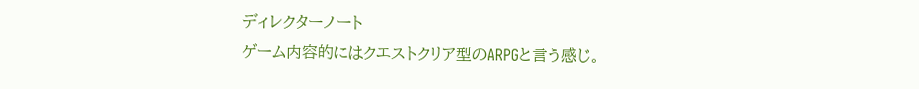ディレクターノート
ゲーム内容的にはクエストクリア型のARPGと言う感じ。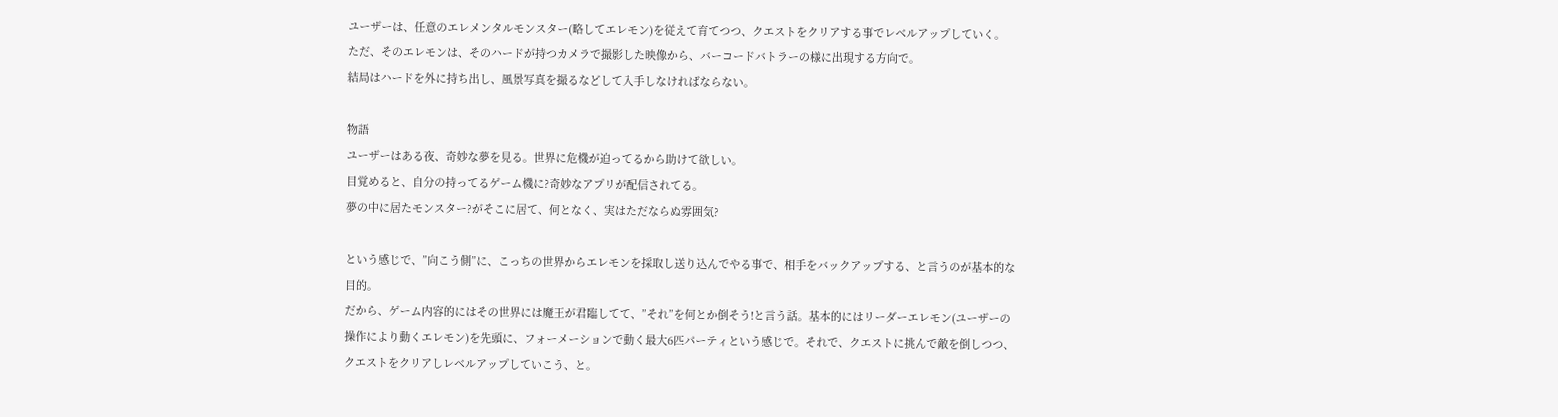ユーザーは、任意のエレメンタルモンスター(略してエレモン)を従えて育てつつ、クエストをクリアする事でレベルアップしていく。
ただ、そのエレモンは、そのハードが持つカメラで撮影した映像から、バーコードバトラーの様に出現する方向で。
結局はハードを外に持ち出し、風景写真を撮るなどして入手しなければならない。

物語
ユーザーはある夜、奇妙な夢を見る。世界に危機が迫ってるから助けて欲しい。
目覚めると、自分の持ってるゲーム機に?奇妙なアプリが配信されてる。
夢の中に居たモンスター?がそこに居て、何となく、実はただならぬ雰囲気?

という感じで、”向こう側”に、こっちの世界からエレモンを採取し送り込んでやる事で、相手をバックアップする、と言うのが基本的な目的。
だから、ゲーム内容的にはその世界には魔王が君臨してて、”それ”を何とか倒そう!と言う話。基本的にはリーダーエレモン(ユーザーの操作により動くエレモン)を先頭に、フォーメーションで動く最大6匹パーティという感じで。それで、クエストに挑んで敵を倒しつつ、クエストをクリアしレベルアップしていこう、と。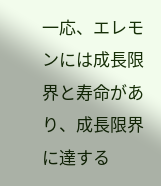一応、エレモンには成長限界と寿命があり、成長限界に達する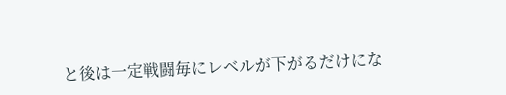と後は一定戦闘毎にレベルが下がるだけにな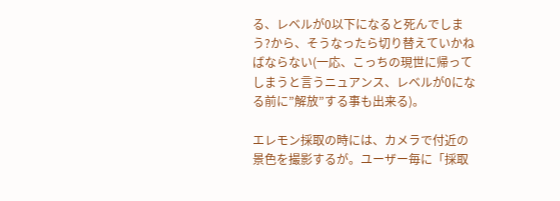る、レベルが0以下になると死んでしまう?から、そうなったら切り替えていかねばならない(一応、こっちの現世に帰ってしまうと言うニュアンス、レベルが0になる前に”解放”する事も出来る)。

エレモン採取の時には、カメラで付近の景色を撮影するが。ユーザー毎に「採取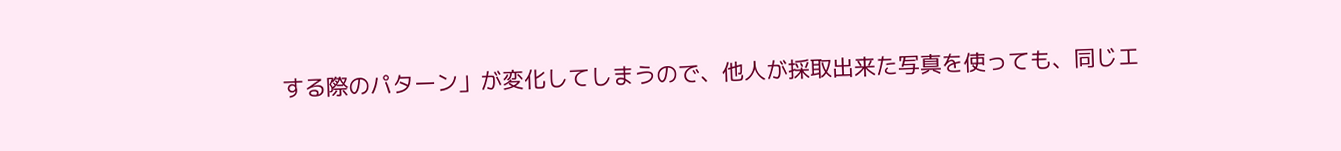する際のパターン」が変化してしまうので、他人が採取出来た写真を使っても、同じエ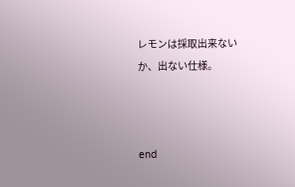レモンは採取出来ないか、出ない仕様。



end